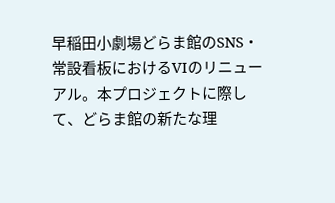早稲田小劇場どらま館のSNS・常設看板におけるVIのリニューアル。本プロジェクトに際して、どらま館の新たな理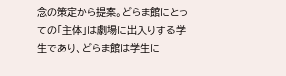念の策定から提案。どらま館にとっての「主体」は劇場に出入りする学生であり、どらま館は学生に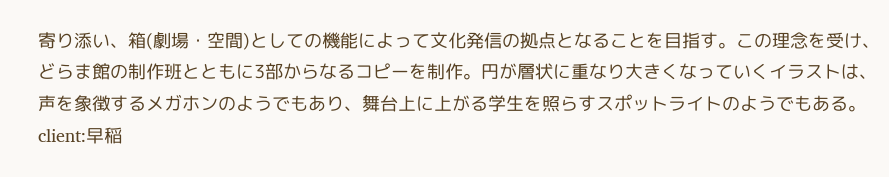寄り添い、箱(劇場・空間)としての機能によって文化発信の拠点となることを目指す。この理念を受け、どらま館の制作班とともに3部からなるコピーを制作。円が層状に重なり大きくなっていくイラストは、声を象徴するメガホンのようでもあり、舞台上に上がる学生を照らすスポットライトのようでもある。client:早稲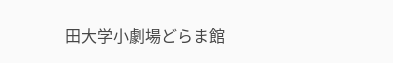田大学小劇場どらま館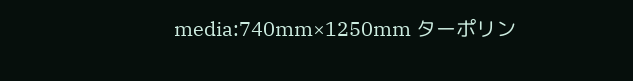media:740mm×1250mm ターポリン